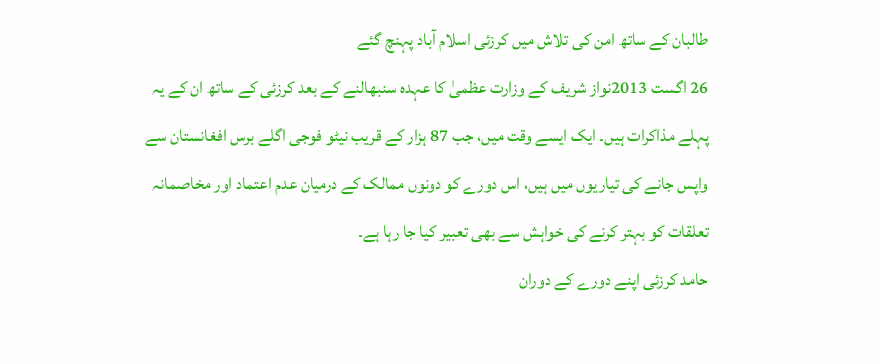طالبان کے ساتھ امن کی تلاش میں کرزئی اسلام آباد پہنچ گئے
26 اگست 2013نواز شریف کے وزارت عظمیٰ کا عہدہ سنبھالنے کے بعد کرزئی کے ساتھ ان کے یہ پہلے مذاکرات ہیں۔ ایک ایسے وقت میں، جب 87 ہزار کے قریب نیٹو فوجی اگلے برس افغانستان سے واپس جانے کی تیاریوں میں ہیں، اس دورے کو دونوں ممالک کے درمیان عدم اعتماد اور مخاصمانہ تعلقات کو بہتر کرنے کی خواہش سے بھی تعبیر کیا جا رہا ہے۔
حامد کرزئی اپنے دورے کے دوران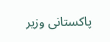پاکستانی وزیر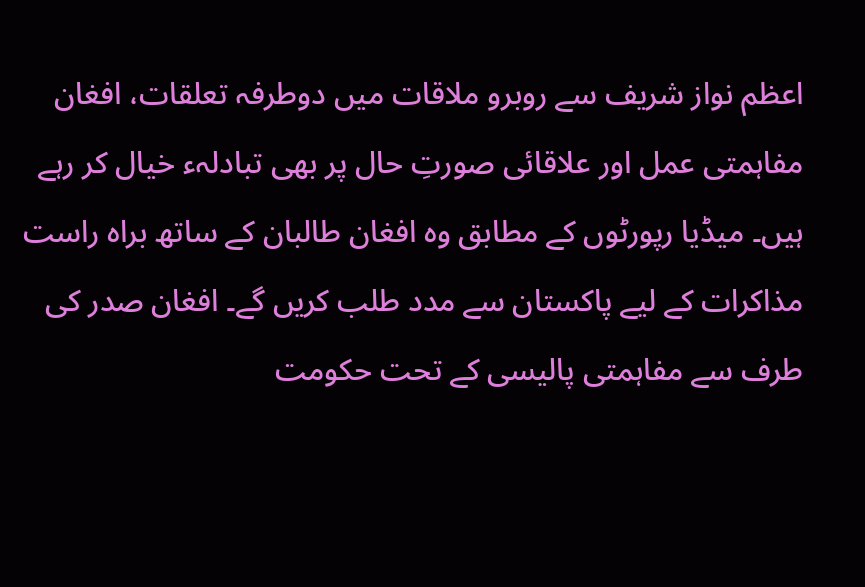اعظم نواز شریف سے روبرو ملاقات میں دوطرفہ تعلقات، افغان مفاہمتی عمل اور علاقائی صورتِ حال پر بھی تبادلہء خیال کر رہے ہیں۔ میڈیا رپورٹوں کے مطابق وہ افغان طالبان کے ساتھ براہ راست مذاکرات کے لیے پاکستان سے مدد طلب کریں گے۔ افغان صدر کی طرف سے مفاہمتی پالیسی کے تحت حکومت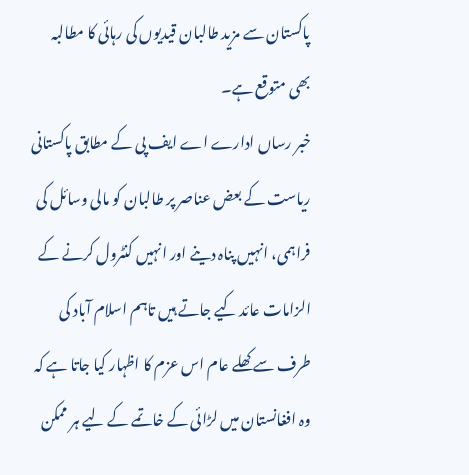پاکستان سے مزید طالبان قیدیوں کی رہائی کا مطالبہ بھی متوقع ہے۔
خبر رساں ادارے اے ایف پی کے مطابق پاکستانی ریاست کے بعض عناصر پر طالبان کو مالی وسائل کی فراہمی، انہیں پناہ دینے اور انہیں کنٹرول کرنے کے الزامات عائد کیے جاتے ہیں تاہم اسلام آباد کی طرف سے کھلے عام اس عزم کا اظہار کیا جاتا ہے کہ وہ افغانستان میں لڑائی کے خاتمے کے لیے ہر ممکن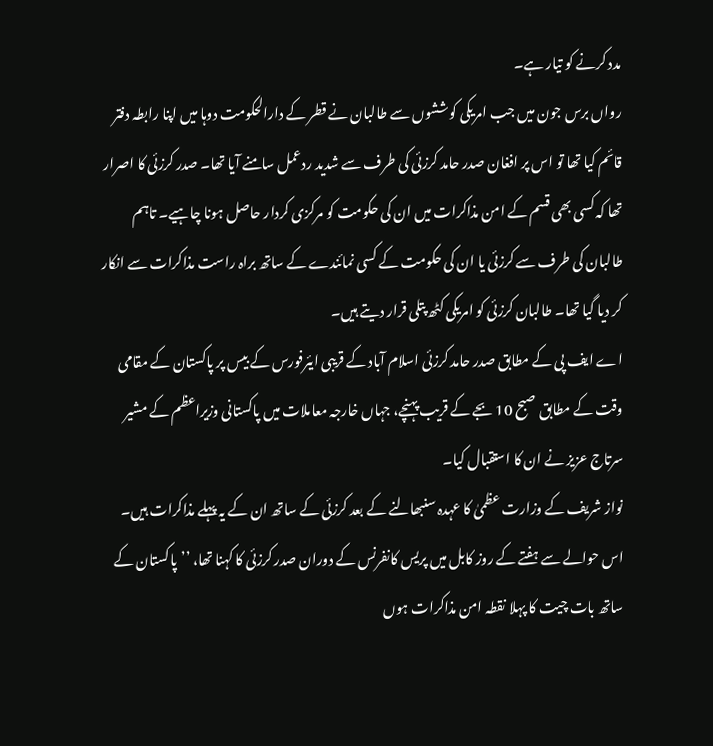مدد کرنے کو تیار ہے۔
رواں برس جون میں جب امریکی کوششوں سے طالبان نے قطر کے دارالحکومت دوہا میں اپنا رابطہ دفتر قائم کیا تھا تو اس پر افغان صدر حامد کرزئی کی طرف سے شدید ردعمل سامنے آیا تھا۔ صدر کرزئی کا اصرار تھا کہ کسی بھی قسم کے امن مذاکرات میں ان کی حکومت کو مرکزی کردار حاصل ہونا چاہیے۔ تاہم طالبان کی طرف سے کرزئی یا ان کی حکومت کے کسی نمائندے کے ساتھ براہ راست مذاکرات سے انکار کر دیا گیا تھا۔ طالبان کرزئی کو امریکی کٹھ پتلی قرار دیتے ہیں۔
اے ایف پی کے مطابق صدر حامد کرزئی اسلام آباد کے قریبی ایئرفورس کے بیس پر پاکستان کے مقامی وقت کے مطابق صبح 10 بجے کے قریب پہنچے، جہاں خارجہ معاملات میں پاکستانی وزیراعظم کے مشیر سرتاج عزیز نے ان کا استقبال کیا۔
نواز شریف کے وزارت عظمیٰ کا عہدہ سنبھالنے کے بعد کرزئی کے ساتھ ان کے یہ پہلے مذاکرات ہیں۔ اس حوالے سے ہفتے کے روز کابل میں پریس کانفرنس کے دوران صدر کرزئی کا کہنا تھا، ’’پاکستان کے ساتھ بات چیت کا پہلا نقطہ امن مذاکرات ہوں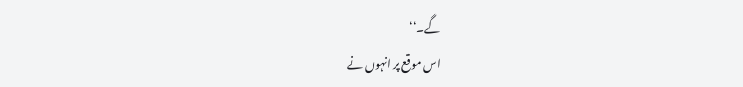گے۔‘‘
اس موقع پر انہوں نے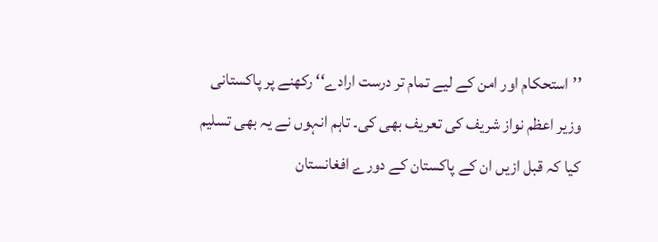’’استحکام اور امن کے لیے تمام تر درست ارادے‘‘ رکھنے پر پاکستانی وزیر اعظم نواز شریف کی تعریف بھی کی۔ تاہم انہوں نے یہ بھی تسلیم کیا کہ قبل ازیں ان کے پاکستان کے دورے افغانستان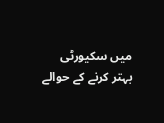میں سکیورٹی بہتر کرنے کے حوالے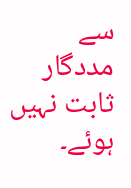سے مددگار ثابت نہیں ہوئے۔